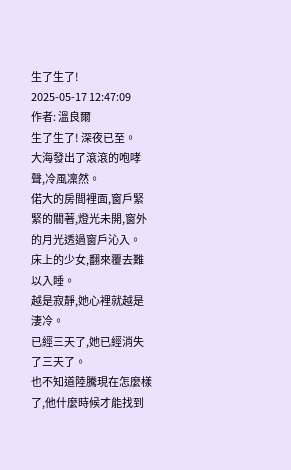生了生了!
2025-05-17 12:47:09
作者: 溫良爾
生了生了! 深夜已至。
大海發出了滾滾的咆哮聲,冷風凜然。
偌大的房間裡面,窗戶緊緊的關著,燈光未開,窗外的月光透過窗戶沁入。
床上的少女,翻來覆去難以入睡。
越是寂靜,她心裡就越是淒冷。
已經三天了,她已經消失了三天了。
也不知道陸騰現在怎麼樣了,他什麼時候才能找到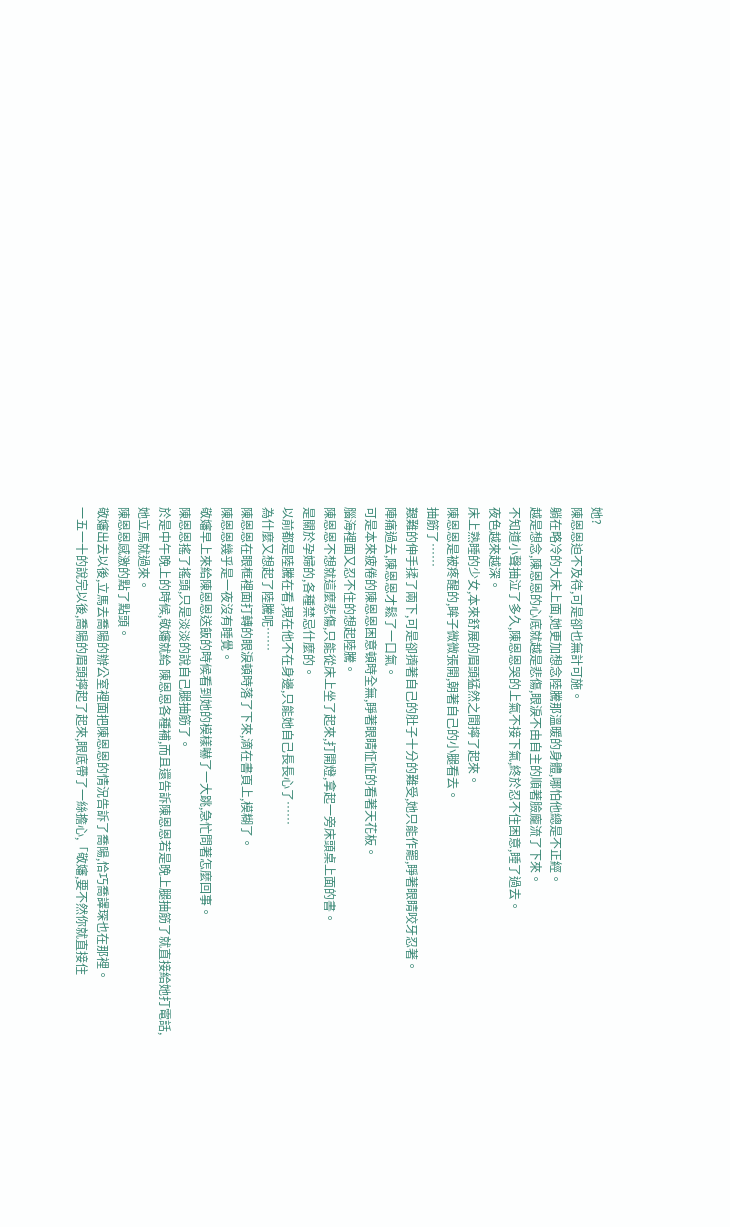她?
陳恩恩迫不及待,可是卻也無計可施。
躺在略冷的大床上面,她更加想念陸騰那溫暖的身體,哪怕他總是不正經。
越是想念,陳恩恩的心底就越是悲傷,眼淚不由自主的順著臉龐流了下來。
不知道小聲抽泣了多久,陳恩恩哭的上氣不接下氣,終於忍不住困意,睡了過去。
夜色越來越深。
床上熟睡的少女,本來舒展的眉頭猛然之間擰了起來。
陳恩恩是被疼醒的,眸子微微張開,朝著自己的小腿看去。
抽筋了……
艱難的伸手揉了兩下,可是卻擠著自己的肚子十分的難受,她只能作罷,睜著眼睛咬牙忍著。
陣痛過去,陳恩恩才鬆了一口氣。
可是本來疲倦的陳恩恩困意頓時全無,睜著眼睛怔怔的看著天花板。
腦海裡面又忍不住的想起陸騰。
陳恩恩不想就這麼悲傷,只能從床上坐了起來,打開燈,拿起一旁床頭桌上面的書。
是關於孕婦的,各種禁忌什麼的。
以前都是陸騰在看,現在他不在身邊,只能她自己長長心了……
為什麼又想起了陸騰呢……
陳恩恩在眼框裡面打轉的眼淚頓時落了下來,滴在書頁上,模糊了。
陳恩恩幾乎是一夜沒有睡覺。
敬嬸早上來給陳恩恩送飯的時候看到她的模樣嚇了一大跳,急忙問著怎麼回事。
陳恩恩搖了搖頭,只是淡淡的說自己腿抽筋了。
於是中午晚上的時候,敬嬸就給 陳恩恩各種補,而且還告訴陳恩恩若是晚上腿抽筋了就直接給她打電話,她立馬就過來。
陳恩恩感激的點了點頭。
敬嬸出去以後,立馬去喬陽的辦公室裡面把陳恩恩的情況告訴了喬陽,恰巧喬譯琛也在那裡。
一五一十的說完以後,喬陽的眉頭擰起了起來,眼底帶了一絲擔心,「敬嬸,要不然你就直接住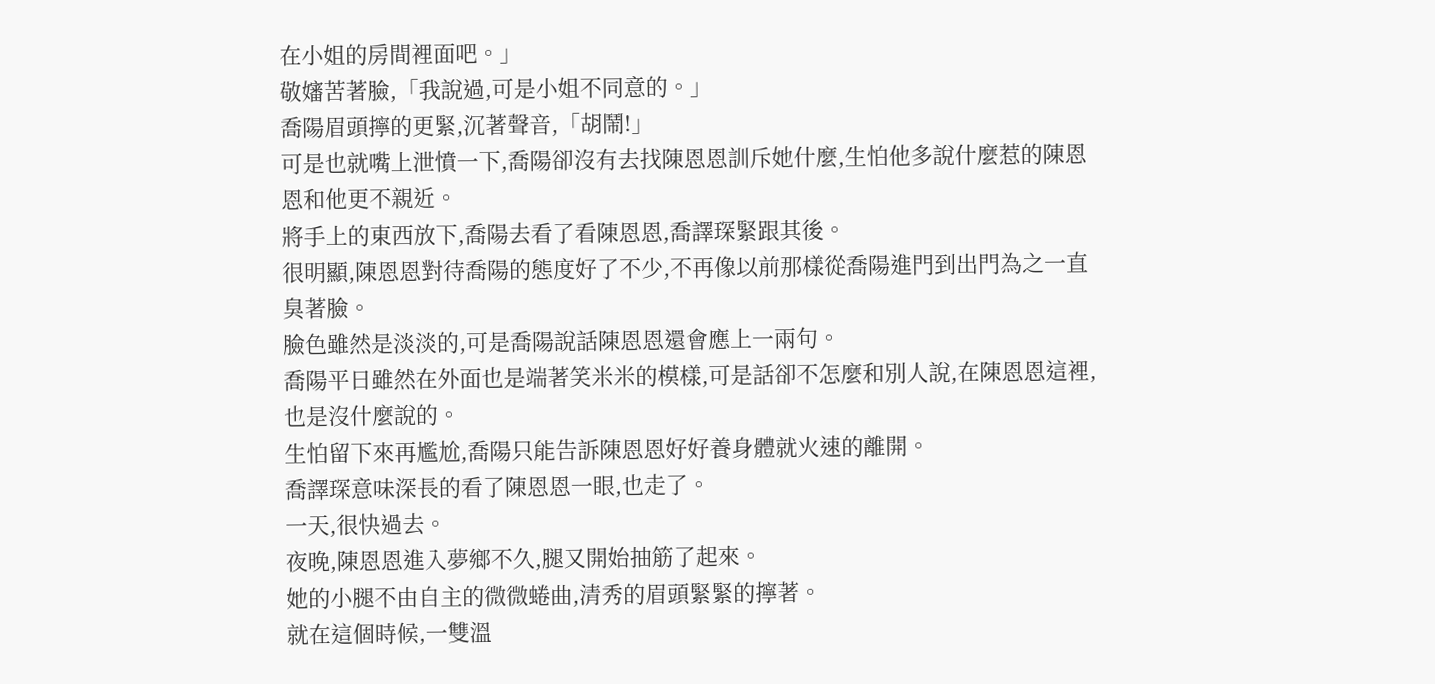在小姐的房間裡面吧。」
敬嬸苦著臉,「我說過,可是小姐不同意的。」
喬陽眉頭擰的更緊,沉著聲音,「胡鬧!」
可是也就嘴上泄憤一下,喬陽卻沒有去找陳恩恩訓斥她什麼,生怕他多說什麼惹的陳恩恩和他更不親近。
將手上的東西放下,喬陽去看了看陳恩恩,喬譯琛緊跟其後。
很明顯,陳恩恩對待喬陽的態度好了不少,不再像以前那樣從喬陽進門到出門為之一直臭著臉。
臉色雖然是淡淡的,可是喬陽說話陳恩恩還會應上一兩句。
喬陽平日雖然在外面也是端著笑米米的模樣,可是話卻不怎麼和別人說,在陳恩恩這裡,也是沒什麼說的。
生怕留下來再尷尬,喬陽只能告訴陳恩恩好好養身體就火速的離開。
喬譯琛意味深長的看了陳恩恩一眼,也走了。
一天,很快過去。
夜晚,陳恩恩進入夢鄉不久,腿又開始抽筋了起來。
她的小腿不由自主的微微蜷曲,清秀的眉頭緊緊的擰著。
就在這個時候,一雙溫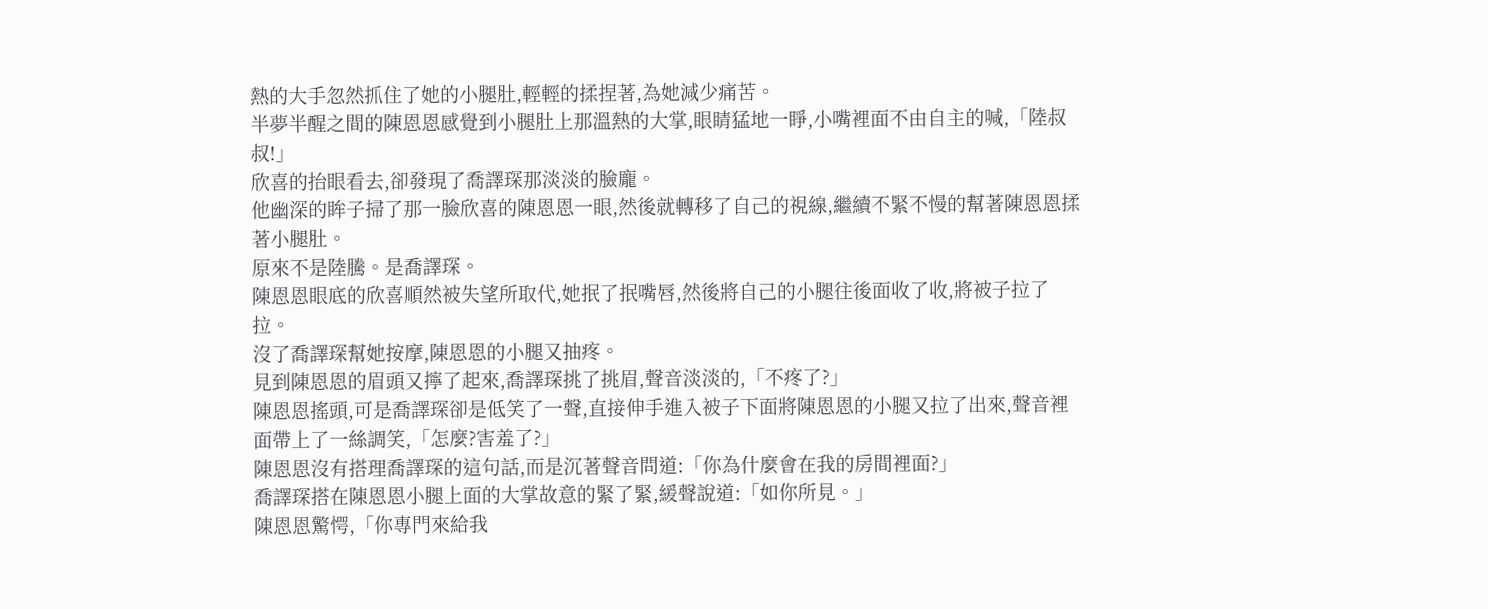熱的大手忽然抓住了她的小腿肚,輕輕的揉捏著,為她減少痛苦。
半夢半醒之間的陳恩恩感覺到小腿肚上那溫熱的大掌,眼睛猛地一睜,小嘴裡面不由自主的喊,「陸叔叔!」
欣喜的抬眼看去,卻發現了喬譯琛那淡淡的臉龐。
他幽深的眸子掃了那一臉欣喜的陳恩恩一眼,然後就轉移了自己的視線,繼續不緊不慢的幫著陳恩恩揉著小腿肚。
原來不是陸騰。是喬譯琛。
陳恩恩眼底的欣喜順然被失望所取代,她抿了抿嘴唇,然後將自己的小腿往後面收了收,將被子拉了拉。
沒了喬譯琛幫她按摩,陳恩恩的小腿又抽疼。
見到陳恩恩的眉頭又擰了起來,喬譯琛挑了挑眉,聲音淡淡的,「不疼了?」
陳恩恩搖頭,可是喬譯琛卻是低笑了一聲,直接伸手進入被子下面將陳恩恩的小腿又拉了出來,聲音裡面帶上了一絲調笑,「怎麼?害羞了?」
陳恩恩沒有搭理喬譯琛的這句話,而是沉著聲音問道:「你為什麼會在我的房間裡面?」
喬譯琛搭在陳恩恩小腿上面的大掌故意的緊了緊,緩聲說道:「如你所見。」
陳恩恩驚愕,「你專門來給我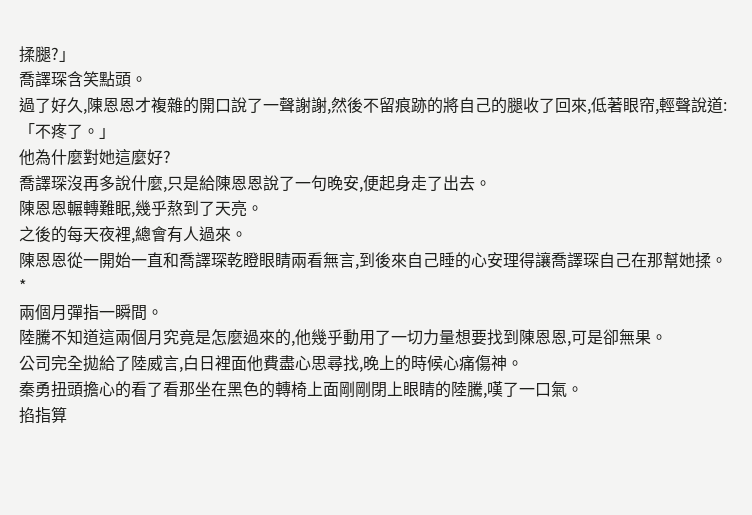揉腿?」
喬譯琛含笑點頭。
過了好久,陳恩恩才複雜的開口說了一聲謝謝,然後不留痕跡的將自己的腿收了回來,低著眼帘,輕聲說道:
「不疼了。」
他為什麼對她這麼好?
喬譯琛沒再多說什麼,只是給陳恩恩說了一句晚安,便起身走了出去。
陳恩恩輾轉難眠,幾乎熬到了天亮。
之後的每天夜裡,總會有人過來。
陳恩恩從一開始一直和喬譯琛乾瞪眼睛兩看無言,到後來自己睡的心安理得讓喬譯琛自己在那幫她揉。
*
兩個月彈指一瞬間。
陸騰不知道這兩個月究竟是怎麼過來的,他幾乎動用了一切力量想要找到陳恩恩,可是卻無果。
公司完全拋給了陸威言,白日裡面他費盡心思尋找,晚上的時候心痛傷神。
秦勇扭頭擔心的看了看那坐在黑色的轉椅上面剛剛閉上眼睛的陸騰,嘆了一口氣。
掐指算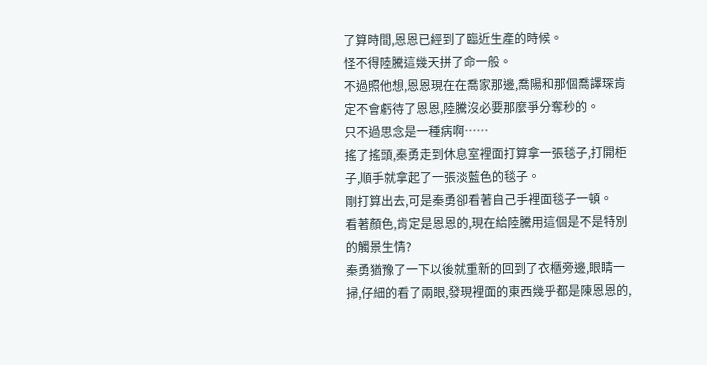了算時間,恩恩已經到了臨近生產的時候。
怪不得陸騰這幾天拼了命一般。
不過照他想,恩恩現在在喬家那邊,喬陽和那個喬譯琛肯定不會虧待了恩恩,陸騰沒必要那麼爭分奪秒的。
只不過思念是一種病啊……
搖了搖頭,秦勇走到休息室裡面打算拿一張毯子,打開柜子,順手就拿起了一張淡藍色的毯子。
剛打算出去,可是秦勇卻看著自己手裡面毯子一頓。
看著顏色,肯定是恩恩的,現在給陸騰用這個是不是特別的觸景生情?
秦勇猶豫了一下以後就重新的回到了衣櫃旁邊,眼睛一掃,仔細的看了兩眼,發現裡面的東西幾乎都是陳恩恩的,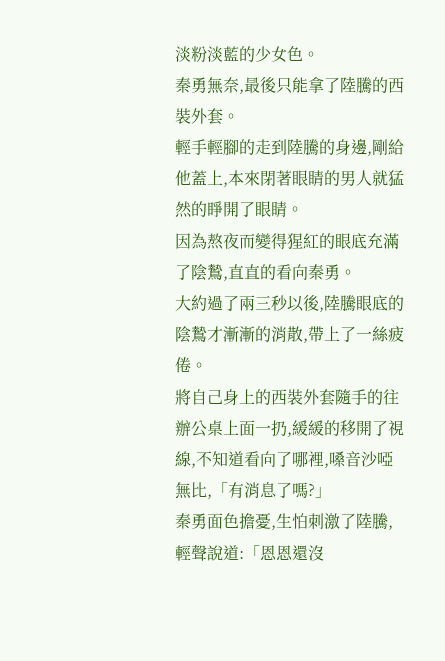淡粉淡藍的少女色。
秦勇無奈,最後只能拿了陸騰的西裝外套。
輕手輕腳的走到陸騰的身邊,剛給他蓋上,本來閉著眼睛的男人就猛然的睜開了眼睛。
因為熬夜而變得猩紅的眼底充滿了陰鷙,直直的看向秦勇。
大約過了兩三秒以後,陸騰眼底的陰鷙才漸漸的消散,帶上了一絲疲倦。
將自己身上的西裝外套隨手的往辦公桌上面一扔,緩緩的移開了視線,不知道看向了哪裡,嗓音沙啞無比,「有消息了嗎?」
秦勇面色擔憂,生怕刺激了陸騰,輕聲說道:「恩恩還沒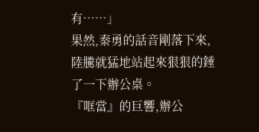有……」
果然,秦勇的話音剛落下來,陸騰就猛地站起來狠狠的錘了一下辦公桌。
『哐當』的巨響,辦公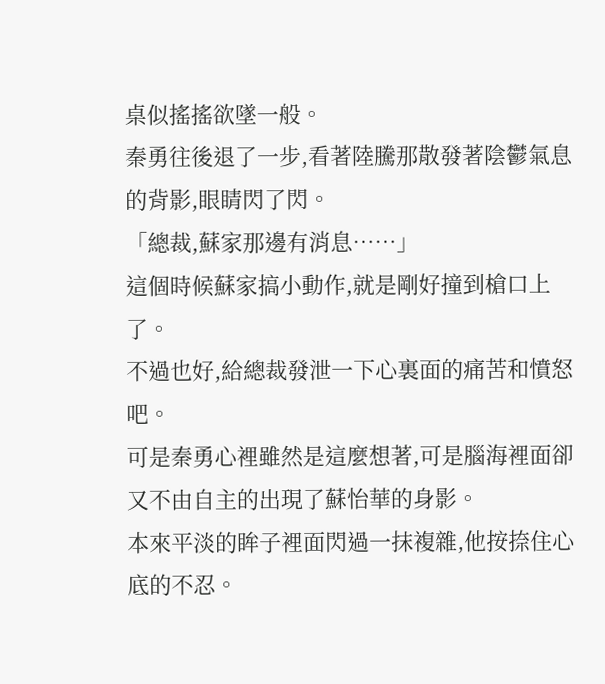桌似搖搖欲墜一般。
秦勇往後退了一步,看著陸騰那散發著陰鬱氣息的背影,眼睛閃了閃。
「總裁,蘇家那邊有消息……」
這個時候蘇家搞小動作,就是剛好撞到槍口上了。
不過也好,給總裁發泄一下心裏面的痛苦和憤怒吧。
可是秦勇心裡雖然是這麼想著,可是腦海裡面卻又不由自主的出現了蘇怡華的身影。
本來平淡的眸子裡面閃過一抹複雜,他按捺住心底的不忍。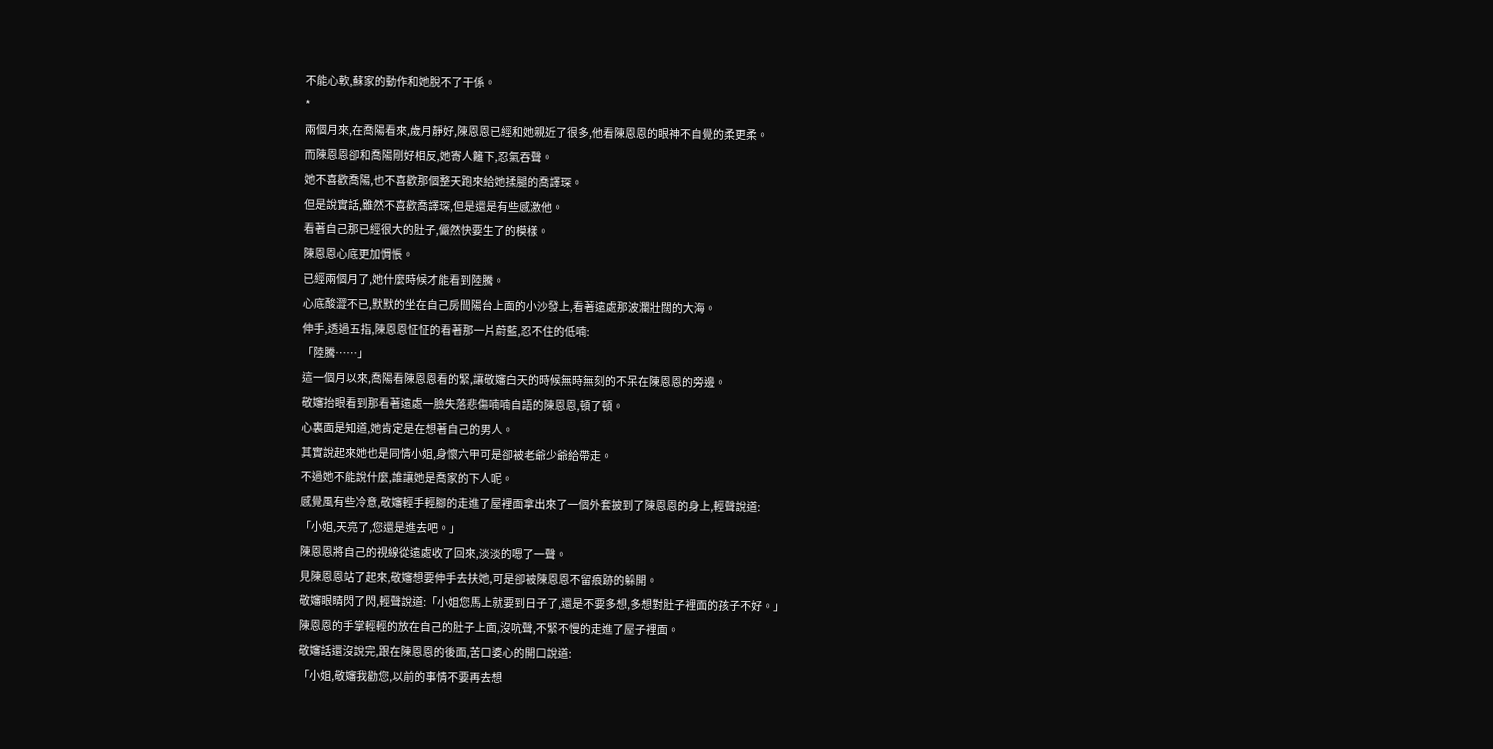不能心軟,蘇家的動作和她脫不了干係。
*
兩個月來,在喬陽看來,歲月靜好,陳恩恩已經和她親近了很多,他看陳恩恩的眼神不自覺的柔更柔。
而陳恩恩卻和喬陽剛好相反,她寄人籬下,忍氣吞聲。
她不喜歡喬陽,也不喜歡那個整天跑來給她揉腿的喬譯琛。
但是說實話,雖然不喜歡喬譯琛,但是還是有些感激他。
看著自己那已經很大的肚子,儼然快要生了的模樣。
陳恩恩心底更加惆悵。
已經兩個月了,她什麼時候才能看到陸騰。
心底酸澀不已,默默的坐在自己房間陽台上面的小沙發上,看著遠處那波瀾壯闊的大海。
伸手,透過五指,陳恩恩怔怔的看著那一片蔚藍,忍不住的低喃:
「陸騰……」
這一個月以來,喬陽看陳恩恩看的緊,讓敬嬸白天的時候無時無刻的不呆在陳恩恩的旁邊。
敬嬸抬眼看到那看著遠處一臉失落悲傷喃喃自語的陳恩恩,頓了頓。
心裏面是知道,她肯定是在想著自己的男人。
其實說起來她也是同情小姐,身懷六甲可是卻被老爺少爺給帶走。
不過她不能說什麼,誰讓她是喬家的下人呢。
感覺風有些冷意,敬嬸輕手輕腳的走進了屋裡面拿出來了一個外套披到了陳恩恩的身上,輕聲說道:
「小姐,天亮了,您還是進去吧。」
陳恩恩將自己的視線從遠處收了回來,淡淡的嗯了一聲。
見陳恩恩站了起來,敬嬸想要伸手去扶她,可是卻被陳恩恩不留痕跡的躲開。
敬嬸眼睛閃了閃,輕聲說道:「小姐您馬上就要到日子了,還是不要多想,多想對肚子裡面的孩子不好。」
陳恩恩的手掌輕輕的放在自己的肚子上面,沒吭聲,不緊不慢的走進了屋子裡面。
敬嬸話還沒說完,跟在陳恩恩的後面,苦口婆心的開口說道:
「小姐,敬嬸我勸您,以前的事情不要再去想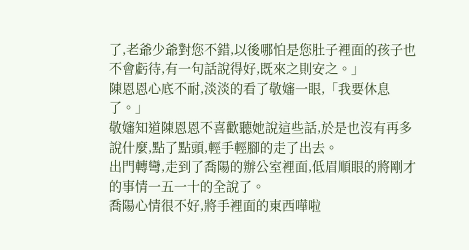了,老爺少爺對您不錯,以後哪怕是您肚子裡面的孩子也不會虧待,有一句話說得好,既來之則安之。」
陳恩恩心底不耐,淡淡的看了敬嬸一眼,「我要休息了。」
敬嬸知道陳恩恩不喜歡聽她說這些話,於是也沒有再多說什麼,點了點頭,輕手輕腳的走了出去。
出門轉彎,走到了喬陽的辦公室裡面,低眉順眼的將剛才的事情一五一十的全說了。
喬陽心情很不好,將手裡面的東西嘩啦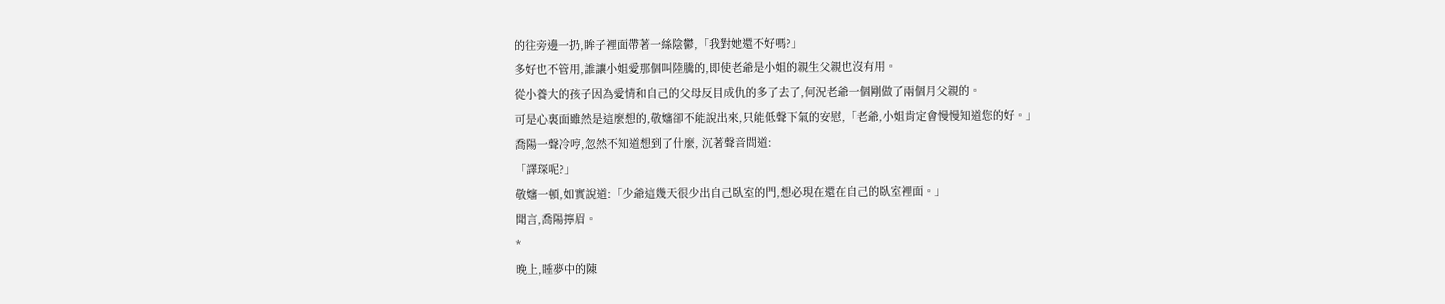的往旁邊一扔,眸子裡面帶著一絲陰鬱,「我對她還不好嗎?」
多好也不管用,誰讓小姐愛那個叫陸騰的,即使老爺是小姐的親生父親也沒有用。
從小養大的孩子因為愛情和自己的父母反目成仇的多了去了,何況老爺一個剛做了兩個月父親的。
可是心裏面雖然是這麼想的,敬嬸卻不能說出來,只能低聲下氣的安慰,「老爺,小姐肯定會慢慢知道您的好。」
喬陽一聲冷哼,忽然不知道想到了什麼, 沉著聲音問道:
「譯琛呢?」
敬嬸一頓,如實說道:「少爺這幾天很少出自己臥室的門,想必現在還在自己的臥室裡面。」
聞言,喬陽擰眉。
*
晚上,睡夢中的陳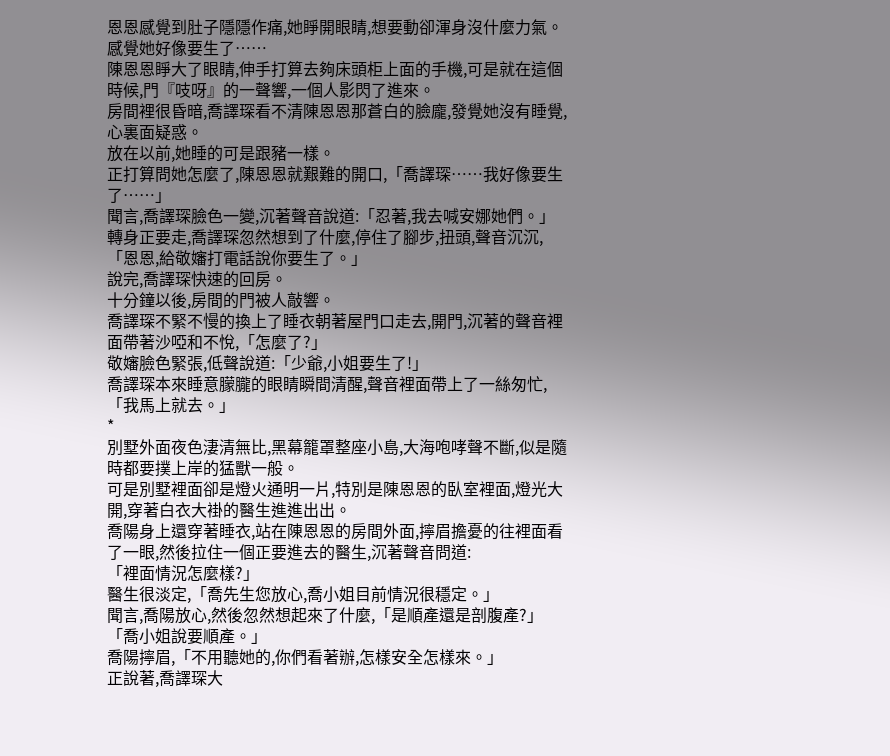恩恩感覺到肚子隱隱作痛,她睜開眼睛,想要動卻渾身沒什麼力氣。
感覺她好像要生了……
陳恩恩睜大了眼睛,伸手打算去夠床頭柜上面的手機,可是就在這個時候,門『吱呀』的一聲響,一個人影閃了進來。
房間裡很昏暗,喬譯琛看不清陳恩恩那蒼白的臉龐,發覺她沒有睡覺,心裏面疑惑。
放在以前,她睡的可是跟豬一樣。
正打算問她怎麼了,陳恩恩就艱難的開口,「喬譯琛……我好像要生了……」
聞言,喬譯琛臉色一變,沉著聲音說道:「忍著,我去喊安娜她們。」
轉身正要走,喬譯琛忽然想到了什麼,停住了腳步,扭頭,聲音沉沉,「恩恩,給敬嬸打電話說你要生了。」
說完,喬譯琛快速的回房。
十分鐘以後,房間的門被人敲響。
喬譯琛不緊不慢的換上了睡衣朝著屋門口走去,開門,沉著的聲音裡面帶著沙啞和不悅,「怎麼了?」
敬嬸臉色緊張,低聲說道:「少爺,小姐要生了!」
喬譯琛本來睡意朦朧的眼睛瞬間清醒,聲音裡面帶上了一絲匆忙,「我馬上就去。」
*
別墅外面夜色淒清無比,黑幕籠罩整座小島,大海咆哮聲不斷,似是隨時都要撲上岸的猛獸一般。
可是別墅裡面卻是燈火通明一片,特別是陳恩恩的臥室裡面,燈光大開,穿著白衣大褂的醫生進進出出。
喬陽身上還穿著睡衣,站在陳恩恩的房間外面,擰眉擔憂的往裡面看了一眼,然後拉住一個正要進去的醫生,沉著聲音問道:
「裡面情況怎麼樣?」
醫生很淡定,「喬先生您放心,喬小姐目前情況很穩定。」
聞言,喬陽放心,然後忽然想起來了什麼,「是順產還是剖腹產?」
「喬小姐說要順產。」
喬陽擰眉,「不用聽她的,你們看著辦,怎樣安全怎樣來。」
正說著,喬譯琛大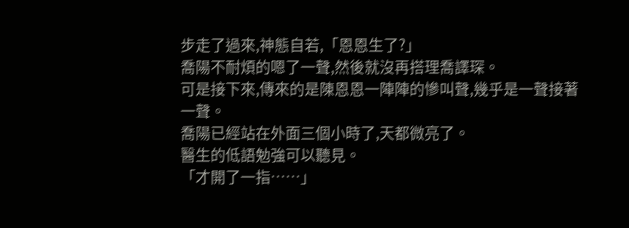步走了過來,神態自若,「恩恩生了?」
喬陽不耐煩的嗯了一聲,然後就沒再搭理喬譯琛。
可是接下來,傳來的是陳恩恩一陣陣的慘叫聲,幾乎是一聲接著一聲。
喬陽已經站在外面三個小時了,天都微亮了。
醫生的低語勉強可以聽見。
「才開了一指……」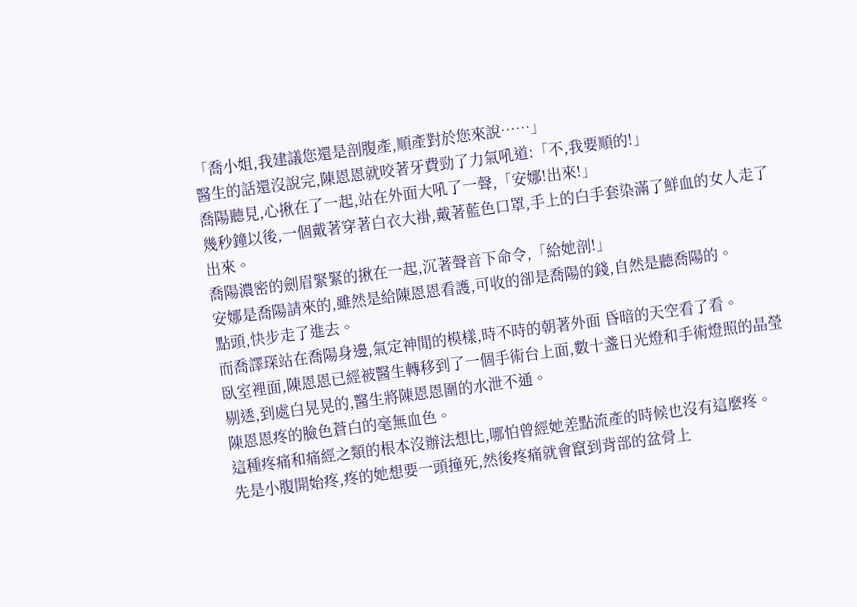「喬小姐,我建議您還是剖腹產,順產對於您來說……」
醫生的話還沒說完,陳恩恩就咬著牙費勁了力氣吼道:「不,我要順的!」
喬陽聽見,心揪在了一起,站在外面大吼了一聲,「安娜!出來!」
幾秒鐘以後,一個戴著穿著白衣大褂,戴著藍色口罩,手上的白手套染滿了鮮血的女人走了出來。
喬陽濃密的劍眉緊緊的揪在一起,沉著聲音下命令,「給她剖!」
安娜是喬陽請來的,雖然是給陳恩恩看護,可收的卻是喬陽的錢,自然是聽喬陽的。
點頭,快步走了進去。
而喬譯琛站在喬陽身邊,氣定神閒的模樣,時不時的朝著外面 昏暗的天空看了看。
臥室裡面,陳恩恩已經被醫生轉移到了一個手術台上面,數十盞日光燈和手術燈照的晶瑩剔透,到處白晃晃的,醫生將陳恩恩圍的水泄不通。
陳恩恩疼的臉色蒼白的毫無血色。
這種疼痛和痛經之類的根本沒辦法想比,哪怕曾經她差點流產的時候也沒有這麼疼。
先是小腹開始疼,疼的她想要一頭撞死,然後疼痛就會竄到背部的盆骨上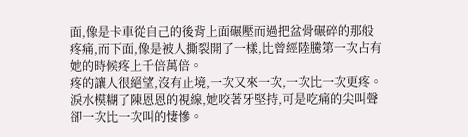面,像是卡車從自己的後背上面碾壓而過把盆骨碾碎的那般疼痛,而下面,像是被人撕裂開了一樣,比曾經陸騰第一次占有她的時候疼上千倍萬倍。
疼的讓人很絕望,沒有止境,一次又來一次,一次比一次更疼。
淚水模糊了陳恩恩的視線,她咬著牙堅持,可是吃痛的尖叫聲卻一次比一次叫的悽慘。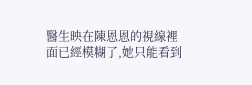醫生映在陳恩恩的視線裡面已經模糊了,她只能看到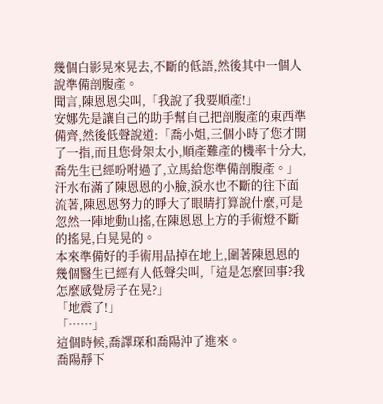幾個白影晃來晃去,不斷的低語,然後其中一個人說準備剖腹產。
聞言,陳恩恩尖叫,「我說了我要順產!」
安娜先是讓自己的助手幫自己把剖腹產的東西準備齊,然後低聲說道:「喬小姐,三個小時了您才開了一指,而且您骨架太小,順產難產的機率十分大,喬先生已經吩咐過了,立馬給您準備剖腹產。」
汗水布滿了陳恩恩的小臉,淚水也不斷的往下面流著,陳恩恩努力的睜大了眼睛打算說什麼,可是忽然一陣地動山搖,在陳恩恩上方的手術燈不斷的搖晃,白晃晃的。
本來準備好的手術用品掉在地上,圍著陳恩恩的幾個醫生已經有人低聲尖叫,「這是怎麼回事?我怎麼感覺房子在晃?」
「地震了!」
「……」
這個時候,喬譯琛和喬陽沖了進來。
喬陽靜下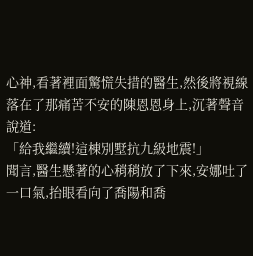心神,看著裡面驚慌失措的醫生,然後將視線落在了那痛苦不安的陳恩恩身上,沉著聲音說道:
「給我繼續!這棟別墅抗九級地震!」
聞言,醫生懸著的心稍稍放了下來,安娜吐了一口氣,抬眼看向了喬陽和喬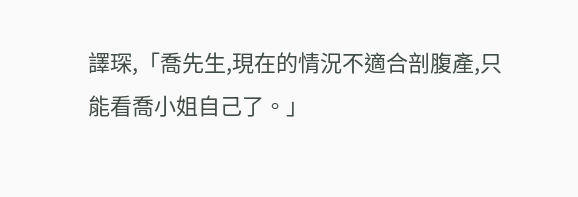譯琛,「喬先生,現在的情況不適合剖腹產,只能看喬小姐自己了。」